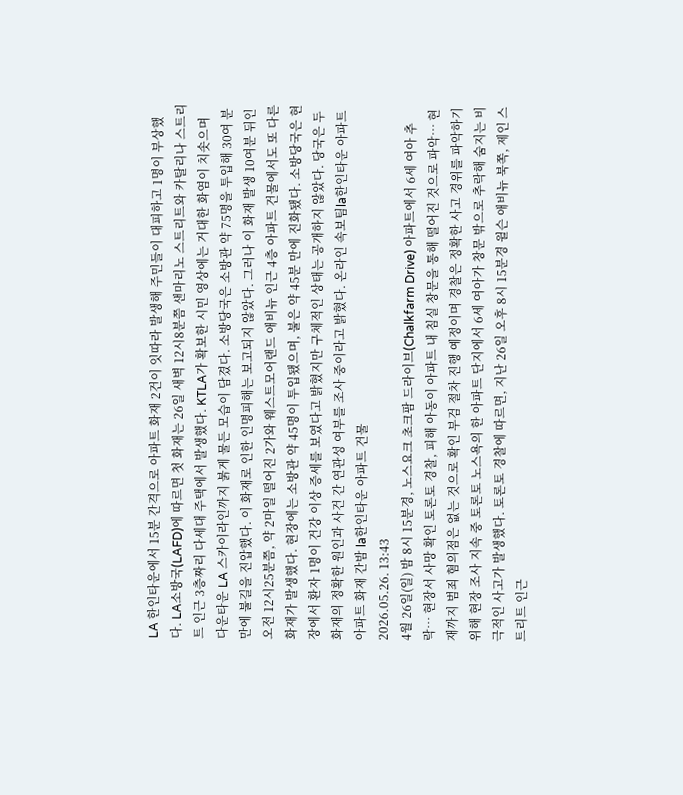LA 한인타운에서 15분 간격으로 아파트 화재 2건이 잇따라 발생해 주민들이 대피하고 1명이 부상했다. LA소방국(LAFD)에 따르면 첫 화재는 26일 새벽 12시8분쯤 샌마리노 스트리트와 카탈리나 스트리트 인근 3층짜리 다세대 주택에서 발생했다. KTLA가 확보한 시민 영상에는 거대한 화염이 치솟으며 다운타운 LA 스카이라인까지 붉게 물든 모습이 담겼다. 소방당국은 소방관 약 75명을 투입해 30여 분 만에 불길을 진압했다. 이 화재로 인한 인명피해는 보고되지 않았다. 그러나 이 화재 발생 10여분 뒤인 오전 12시25분쯤, 약 2마일 떨어진 2가와 웨스트모어랜드 애비뉴 인근 4층 아파트 건물에서도 또 다른 화재가 발생했다. 현장에는 소방관 약 45명이 투입됐으며, 불은 약 45분 만에 진화됐다. 소방당국은 현장에서 환자 1명이 건강 이상 증세를 보였다고 밝혔지만 구체적인 상태는 공개하지 않았다. 당국은 두 화재의 정확한 원인과 사건 간 연관성 여부를 조사 중이라고 밝혔다. 온라인 속보팀la한인타운 아파트 아파트 화재 간밤 la한인타운 아파트 건물
2026.05.26. 13:43
4월 26일(일) 밤 8시 15분경, 노스요크 초크팜 드라이브(Chalkfarm Drive) 아파트에서 6세 여아 추락… 현장서 사망 확인 토론토 경찰, 피해 아동이 아파트 내 침실 창문을 통해 떨어진 것으로 파악… 현재까지 범죄 혐의점은 없는 것으로 확인 부검 절차 진행 예정이며 경찰은 정확한 사고 경위를 파악하기 위해 현장 조사 지속 중 토론토 노스욕의 한 아파트 단지에서 6세 여아가 창문 밖으로 추락해 숨지는 비극적인 사고가 발생했다. 토론토 경찰에 따르면, 지난 26일 오후 8시 15분경 윌슨 애비뉴 북쪽, 제인 스트리트 인근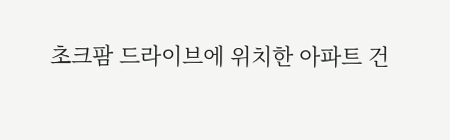초크팜 드라이브에 위치한 아파트 건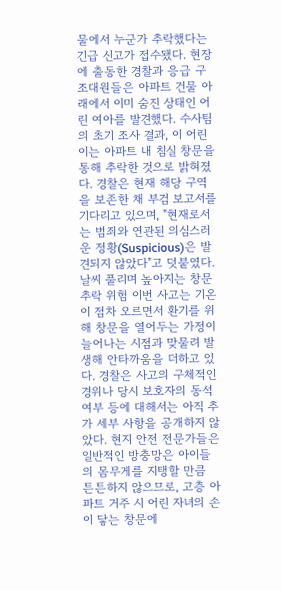물에서 누군가 추락했다는 긴급 신고가 접수됐다. 현장에 출동한 경찰과 응급 구조대원들은 아파트 건물 아래에서 이미 숨진 상태인 어린 여아를 발견했다. 수사팀의 초기 조사 결과, 이 어린이는 아파트 내 침실 창문을 통해 추락한 것으로 밝혀졌다. 경찰은 현재 해당 구역을 보존한 채 부검 보고서를 기다리고 있으며, "현재로서는 범죄와 연관된 의심스러운 정황(Suspicious)은 발견되지 않았다"고 덧붙였다. 날씨 풀리며 높아지는 창문 추락 위험 이번 사고는 기온이 점차 오르면서 환기를 위해 창문을 열어두는 가정이 늘어나는 시점과 맞물려 발생해 안타까움을 더하고 있다. 경찰은 사고의 구체적인 경위나 당시 보호자의 동석 여부 등에 대해서는 아직 추가 세부 사항을 공개하지 않았다. 현지 안전 전문가들은 일반적인 방충망은 아이들의 몸무게를 지탱할 만큼 튼튼하지 않으므로, 고층 아파트 거주 시 어린 자녀의 손이 닿는 창문에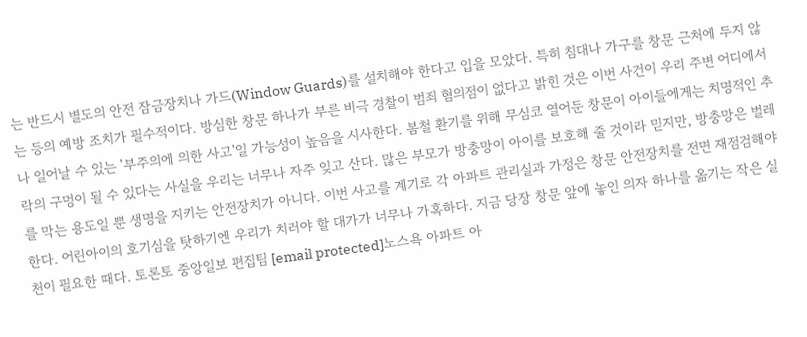는 반드시 별도의 안전 잠금장치나 가드(Window Guards)를 설치해야 한다고 입을 모았다. 특히 침대나 가구를 창문 근처에 두지 않는 등의 예방 조치가 필수적이다. 방심한 창문 하나가 부른 비극 경찰이 범죄 혐의점이 없다고 밝힌 것은 이번 사건이 우리 주변 어디에서나 일어날 수 있는 '부주의에 의한 사고'일 가능성이 높음을 시사한다. 봄철 환기를 위해 무심코 열어둔 창문이 아이들에게는 치명적인 추락의 구멍이 될 수 있다는 사실을 우리는 너무나 자주 잊고 산다. 많은 부모가 방충망이 아이를 보호해 줄 것이라 믿지만, 방충망은 벌레를 막는 용도일 뿐 생명을 지키는 안전장치가 아니다. 이번 사고를 계기로 각 아파트 관리실과 가정은 창문 안전장치를 전면 재점검해야 한다. 어린아이의 호기심을 탓하기엔 우리가 치러야 할 대가가 너무나 가혹하다. 지금 당장 창문 앞에 놓인 의자 하나를 옮기는 작은 실천이 필요한 때다. 토론토 중앙일보 편집팀 [email protected]노스욕 아파트 아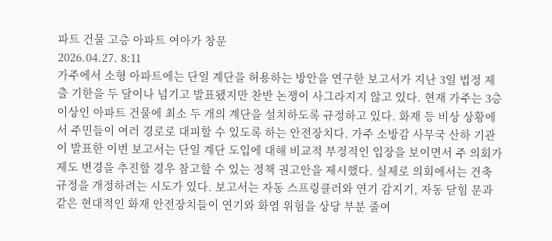파트 건물 고층 아파트 여아가 창문
2026.04.27. 8:11
가주에서 소형 아파트에는 단일 계단을 허용하는 방안을 연구한 보고서가 지난 3일 법정 제출 기한을 두 달이나 넘기고 발표됐지만 찬반 논쟁이 사그라지지 않고 있다. 현재 가주는 3층 이상인 아파트 건물에 최소 두 개의 계단을 설치하도록 규정하고 있다. 화재 등 비상 상황에서 주민들이 여러 경로로 대피할 수 있도록 하는 안전장치다. 가주 소방감 사무국 산하 기관이 발표한 이번 보고서는 단일 계단 도입에 대해 비교적 부정적인 입장을 보이면서 주 의회가 제도 변경을 추진할 경우 참고할 수 있는 정책 권고안을 제시했다. 실제로 의회에서는 건축 규정을 개정하려는 시도가 있다. 보고서는 자동 스프링클러와 연기 감지기, 자동 닫힘 문과 같은 현대적인 화재 안전장치들이 연기와 화염 위험을 상당 부분 줄여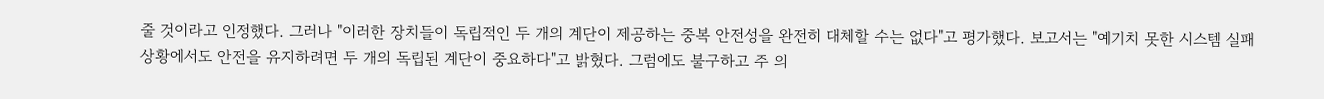줄 것이라고 인정했다. 그러나 "이러한 장치들이 독립적인 두 개의 계단이 제공하는 중복 안전성을 완전히 대체할 수는 없다"고 평가했다. 보고서는 "예기치 못한 시스템 실패 상황에서도 안전을 유지하려면 두 개의 독립된 계단이 중요하다"고 밝혔다. 그럼에도 불구하고 주 의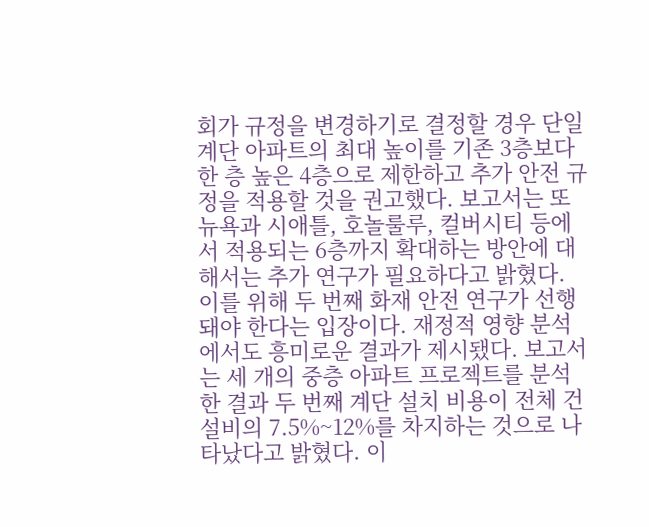회가 규정을 변경하기로 결정할 경우 단일 계단 아파트의 최대 높이를 기존 3층보다 한 층 높은 4층으로 제한하고 추가 안전 규정을 적용할 것을 권고했다. 보고서는 또 뉴욕과 시애틀, 호놀룰루, 컬버시티 등에서 적용되는 6층까지 확대하는 방안에 대해서는 추가 연구가 필요하다고 밝혔다. 이를 위해 두 번째 화재 안전 연구가 선행돼야 한다는 입장이다. 재정적 영향 분석에서도 흥미로운 결과가 제시됐다. 보고서는 세 개의 중층 아파트 프로젝트를 분석한 결과 두 번째 계단 설치 비용이 전체 건설비의 7.5%~12%를 차지하는 것으로 나타났다고 밝혔다. 이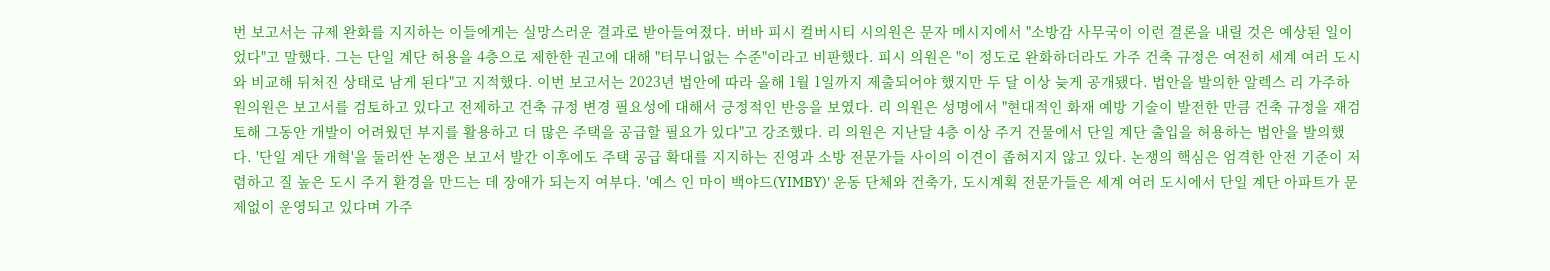번 보고서는 규제 완화를 지지하는 이들에게는 실망스러운 결과로 받아들여졌다. 버바 피시 컬버시티 시의원은 문자 메시지에서 "소방감 사무국이 이런 결론을 내릴 것은 예상된 일이었다"고 말했다. 그는 단일 계단 허용을 4층으로 제한한 권고에 대해 "터무니없는 수준"이라고 비판했다. 피시 의원은 "이 정도로 완화하더라도 가주 건축 규정은 여전히 세계 여러 도시와 비교해 뒤처진 상태로 남게 된다"고 지적했다. 이번 보고서는 2023년 법안에 따라 올해 1월 1일까지 제출되어야 했지만 두 달 이상 늦게 공개됐다. 법안을 발의한 알렉스 리 가주하원의원은 보고서를 검토하고 있다고 전제하고 건축 규정 변경 필요성에 대해서 긍정적인 반응을 보였다. 리 의원은 성명에서 "현대적인 화재 예방 기술이 발전한 만큼 건축 규정을 재검토해 그동안 개발이 어려웠던 부지를 활용하고 더 많은 주택을 공급할 필요가 있다"고 강조했다. 리 의원은 지난달 4층 이상 주거 건물에서 단일 계단 출입을 허용하는 법안을 발의했다. '단일 계단 개혁'을 둘러싼 논쟁은 보고서 발간 이후에도 주택 공급 확대를 지지하는 진영과 소방 전문가들 사이의 이견이 좁혀지지 않고 있다. 논쟁의 핵심은 엄격한 안전 기준이 저렴하고 질 높은 도시 주거 환경을 만드는 데 장애가 되는지 여부다. '예스 인 마이 백야드(YIMBY)' 운동 단체와 건축가, 도시계획 전문가들은 세계 여러 도시에서 단일 계단 아파트가 문제없이 운영되고 있다며 가주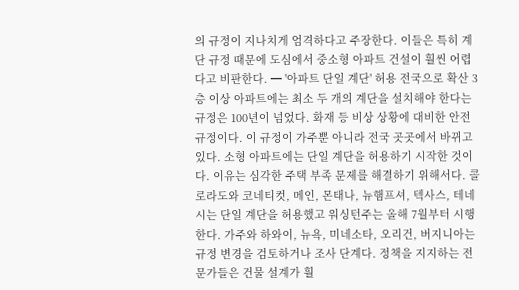의 규정이 지나치게 엄격하다고 주장한다. 이들은 특히 계단 규정 때문에 도심에서 중소형 아파트 건설이 훨씬 어렵다고 비판한다. ━ '아파트 단일 계단' 허용 전국으로 확산 3층 이상 아파트에는 최소 두 개의 계단을 설치해야 한다는 규정은 100년이 넘었다. 화재 등 비상 상황에 대비한 안전 규정이다. 이 규정이 가주뿐 아니라 전국 곳곳에서 바뀌고 있다. 소형 아파트에는 단일 계단을 허용하기 시작한 것이다. 이유는 심각한 주택 부족 문제를 해결하기 위해서다. 콜로라도와 코네티컷, 메인, 몬태나, 뉴햄프셔, 텍사스, 테네시는 단일 계단을 허용했고 워싱턴주는 올해 7월부터 시행한다. 가주와 하와이, 뉴욕, 미네소타, 오리건, 버지니아는 규정 변경을 검토하거나 조사 단계다. 정책을 지지하는 전문가들은 건물 설계가 훨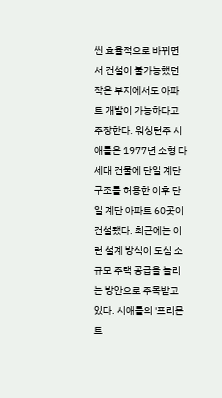씬 효율적으로 바뀌면서 건설이 불가능했던 작은 부지에서도 아파트 개발이 가능하다고 주장한다. 워싱턴주 시애틀은 1977년 소형 다세대 건물에 단일 계단 구조를 허용한 이후 단일 계단 아파트 60곳이 건설됐다. 최근에는 이런 설계 방식이 도심 소규모 주택 공급을 늘리는 방안으로 주목받고 있다. 시애틀의 '프리몬트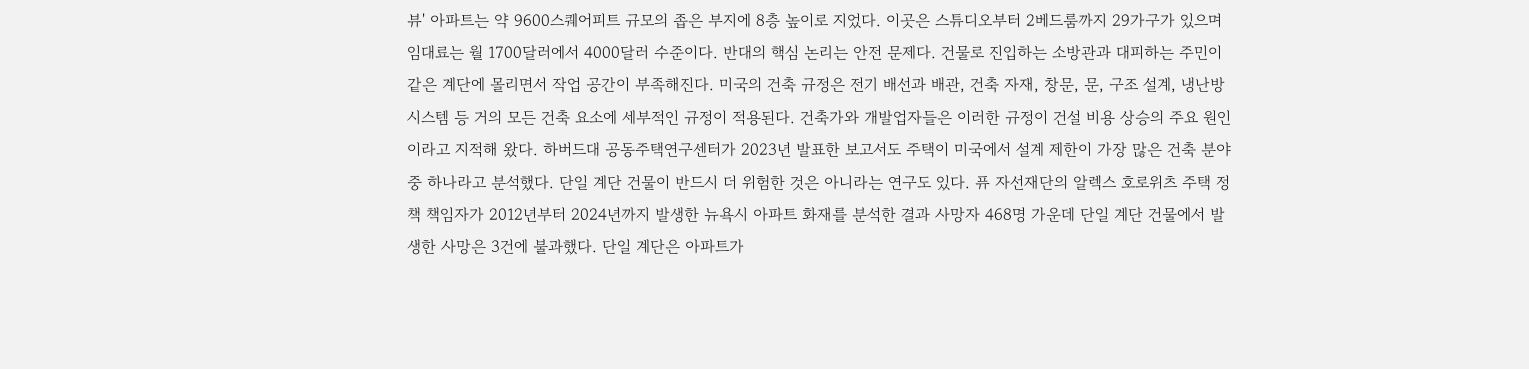뷰' 아파트는 약 9600스퀘어피트 규모의 좁은 부지에 8층 높이로 지었다. 이곳은 스튜디오부터 2베드룸까지 29가구가 있으며 임대료는 월 1700달러에서 4000달러 수준이다. 반대의 핵심 논리는 안전 문제다. 건물로 진입하는 소방관과 대피하는 주민이 같은 계단에 몰리면서 작업 공간이 부족해진다. 미국의 건축 규정은 전기 배선과 배관, 건축 자재, 창문, 문, 구조 설계, 냉난방 시스템 등 거의 모든 건축 요소에 세부적인 규정이 적용된다. 건축가와 개발업자들은 이러한 규정이 건설 비용 상승의 주요 원인이라고 지적해 왔다. 하버드대 공동주택연구센터가 2023년 발표한 보고서도 주택이 미국에서 설계 제한이 가장 많은 건축 분야 중 하나라고 분석했다. 단일 계단 건물이 반드시 더 위험한 것은 아니라는 연구도 있다. 퓨 자선재단의 알렉스 호로위츠 주택 정책 책임자가 2012년부터 2024년까지 발생한 뉴욕시 아파트 화재를 분석한 결과 사망자 468명 가운데 단일 계단 건물에서 발생한 사망은 3건에 불과했다. 단일 계단은 아파트가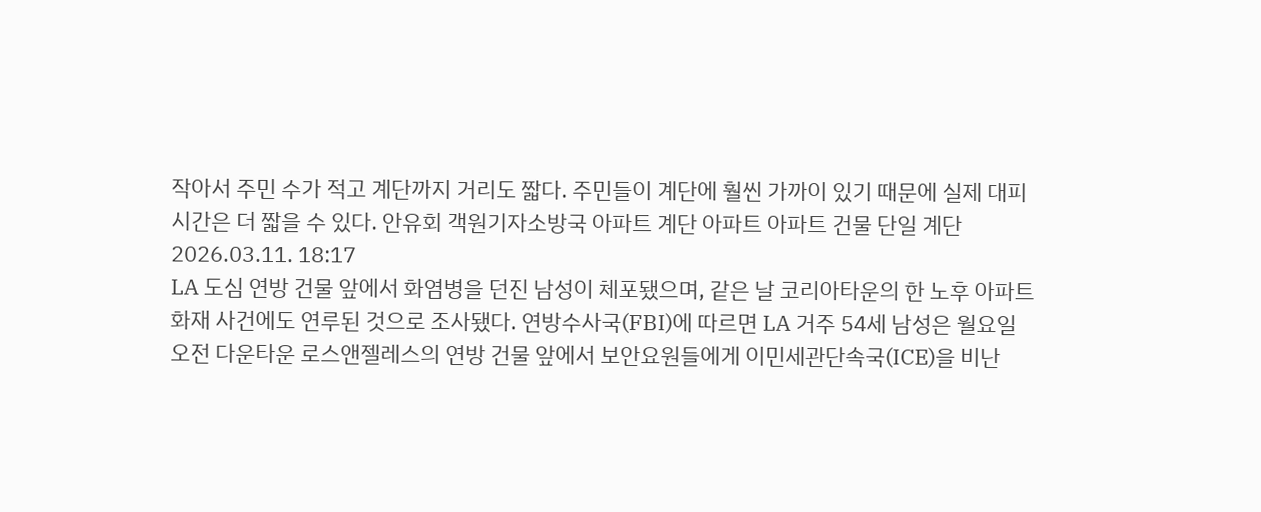작아서 주민 수가 적고 계단까지 거리도 짧다. 주민들이 계단에 훨씬 가까이 있기 때문에 실제 대피 시간은 더 짧을 수 있다. 안유회 객원기자소방국 아파트 계단 아파트 아파트 건물 단일 계단
2026.03.11. 18:17
LA 도심 연방 건물 앞에서 화염병을 던진 남성이 체포됐으며, 같은 날 코리아타운의 한 노후 아파트 화재 사건에도 연루된 것으로 조사됐다. 연방수사국(FBI)에 따르면 LA 거주 54세 남성은 월요일 오전 다운타운 로스앤젤레스의 연방 건물 앞에서 보안요원들에게 이민세관단속국(ICE)을 비난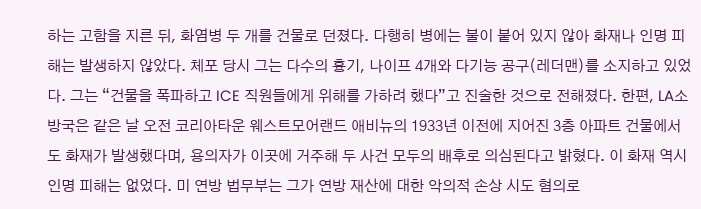하는 고함을 지른 뒤, 화염병 두 개를 건물로 던졌다. 다행히 병에는 불이 붙어 있지 않아 화재나 인명 피해는 발생하지 않았다. 체포 당시 그는 다수의 흉기, 나이프 4개와 다기능 공구(레더맨)를 소지하고 있었다. 그는 “건물을 폭파하고 ICE 직원들에게 위해를 가하려 했다”고 진술한 것으로 전해졌다. 한편, LA소방국은 같은 날 오전 코리아타운 웨스트모어랜드 애비뉴의 1933년 이전에 지어진 3층 아파트 건물에서도 화재가 발생했다며, 용의자가 이곳에 거주해 두 사건 모두의 배후로 의심된다고 밝혔다. 이 화재 역시 인명 피해는 없었다. 미 연방 법무부는 그가 연방 재산에 대한 악의적 손상 시도 혐의로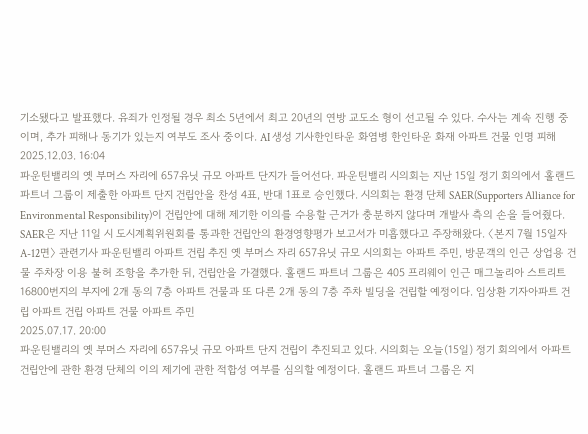기소됐다고 발표했다. 유죄가 인정될 경우 최소 5년에서 최고 20년의 연방 교도소 형이 선고될 수 있다. 수사는 계속 진행 중이며, 추가 피해나 동기가 있는지 여부도 조사 중이다. AI 생성 기사한인타운 화염병 한인타운 화재 아파트 건물 인명 피해
2025.12.03. 16:04
파운틴밸리의 옛 부머스 자리에 657유닛 규모 아파트 단지가 들어선다. 파운틴밸리 시의회는 지난 15일 정기 회의에서 홀랜드 파트너 그룹이 제출한 아파트 단지 건립안을 찬성 4표, 반대 1표로 승인했다. 시의회는 환경 단체 SAER(Supporters Alliance for Environmental Responsibility)이 건립안에 대해 제기한 이의를 수용할 근거가 충분하지 않다며 개발사 측의 손을 들어줬다. SAER은 지난 11일 시 도시계획위원회를 통과한 건립안의 환경영향평가 보고서가 미흡했다고 주장해왔다. 〈본지 7월 15일자 A-12면〉 관련기사 파운틴밸리 아파트 건립 추진 옛 부머스 자리 657유닛 규모 시의회는 아파트 주민, 방문객의 인근 상업용 건물 주차장 이용 불허 조항을 추가한 뒤, 건립안을 가결했다. 홀랜드 파트너 그룹은 405 프리웨이 인근 매그놀리아 스트리트 16800번지의 부지에 2개 동의 7층 아파트 건물과 또 다른 2개 동의 7층 주차 빌딩을 건립할 예정이다. 임상환 기자아파트 건립 아파트 건립 아파트 건물 아파트 주민
2025.07.17. 20:00
파운틴밸리의 옛 부머스 자리에 657유닛 규모 아파트 단지 건립이 추진되고 있다. 시의회는 오늘(15일) 정기 회의에서 아파트 건립안에 관한 환경 단체의 이의 제기에 관한 적합성 여부를 심의할 예정이다. 홀랜드 파트너 그룹은 지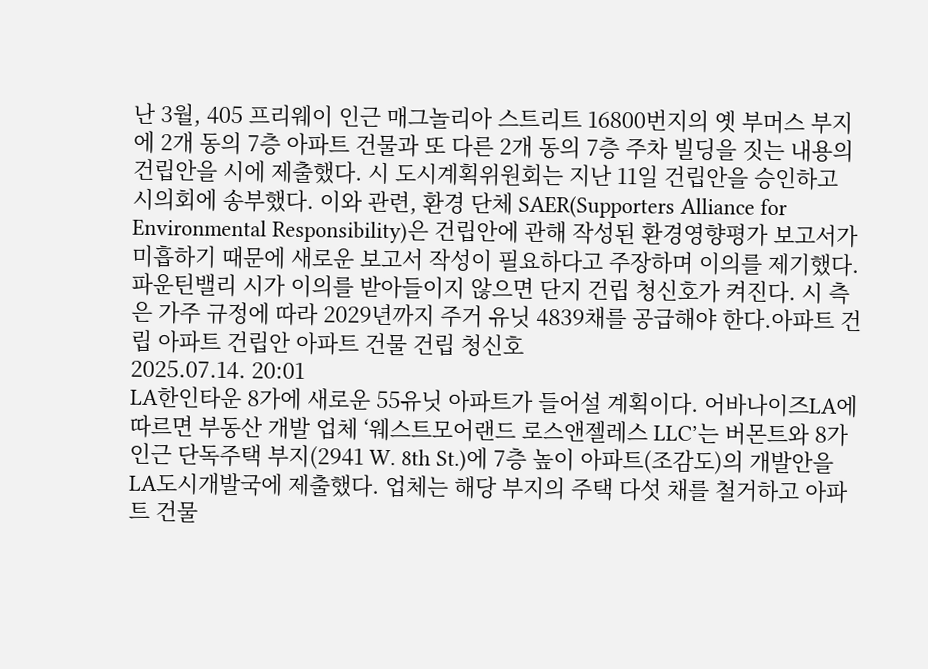난 3월, 405 프리웨이 인근 매그놀리아 스트리트 16800번지의 옛 부머스 부지에 2개 동의 7층 아파트 건물과 또 다른 2개 동의 7층 주차 빌딩을 짓는 내용의 건립안을 시에 제출했다. 시 도시계획위원회는 지난 11일 건립안을 승인하고 시의회에 송부했다. 이와 관련, 환경 단체 SAER(Supporters Alliance for Environmental Responsibility)은 건립안에 관해 작성된 환경영향평가 보고서가 미흡하기 때문에 새로운 보고서 작성이 필요하다고 주장하며 이의를 제기했다. 파운틴밸리 시가 이의를 받아들이지 않으면 단지 건립 청신호가 켜진다. 시 측은 가주 규정에 따라 2029년까지 주거 유닛 4839채를 공급해야 한다.아파트 건립 아파트 건립안 아파트 건물 건립 청신호
2025.07.14. 20:01
LA한인타운 8가에 새로운 55유닛 아파트가 들어설 계획이다. 어바나이즈LA에 따르면 부동산 개발 업체 ‘웨스트모어랜드 로스앤젤레스 LLC’는 버몬트와 8가 인근 단독주택 부지(2941 W. 8th St.)에 7층 높이 아파트(조감도)의 개발안을 LA도시개발국에 제출했다. 업체는 해당 부지의 주택 다섯 채를 철거하고 아파트 건물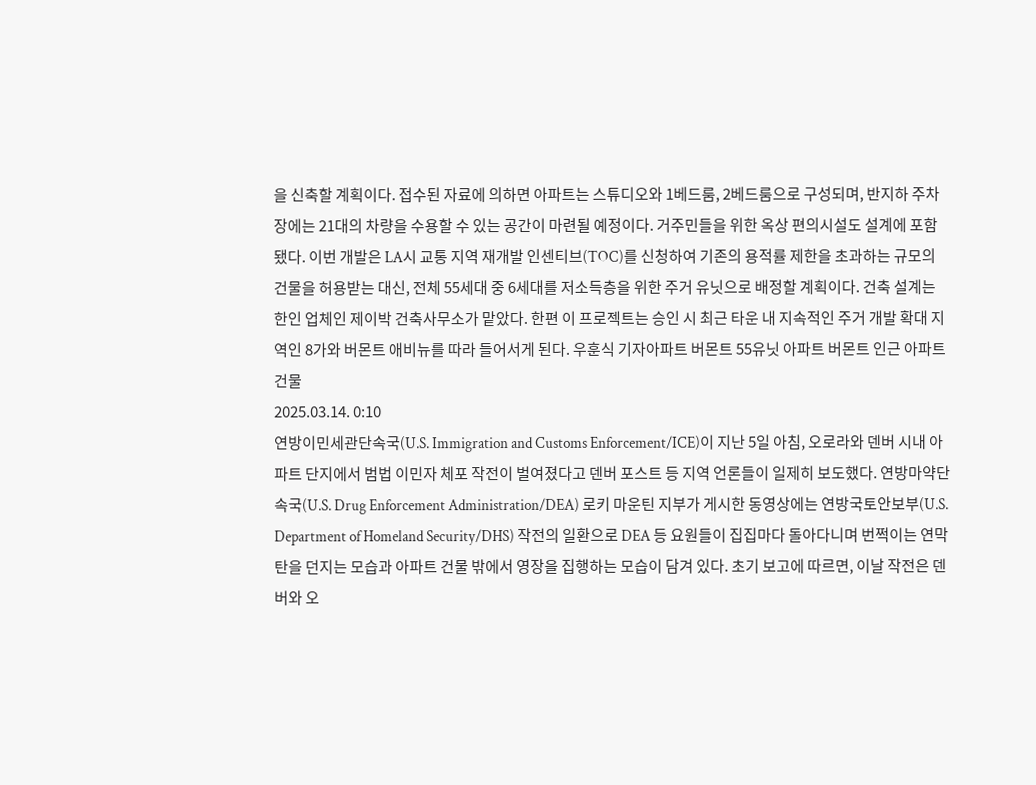을 신축할 계획이다. 접수된 자료에 의하면 아파트는 스튜디오와 1베드룸, 2베드룸으로 구성되며, 반지하 주차장에는 21대의 차량을 수용할 수 있는 공간이 마련될 예정이다. 거주민들을 위한 옥상 편의시설도 설계에 포함됐다. 이번 개발은 LA시 교통 지역 재개발 인센티브(TOC)를 신청하여 기존의 용적률 제한을 초과하는 규모의 건물을 허용받는 대신, 전체 55세대 중 6세대를 저소득층을 위한 주거 유닛으로 배정할 계획이다. 건축 설계는 한인 업체인 제이박 건축사무소가 맡았다. 한편 이 프로젝트는 승인 시 최근 타운 내 지속적인 주거 개발 확대 지역인 8가와 버몬트 애비뉴를 따라 들어서게 된다. 우훈식 기자아파트 버몬트 55유닛 아파트 버몬트 인근 아파트 건물
2025.03.14. 0:10
연방이민세관단속국(U.S. Immigration and Customs Enforcement/ICE)이 지난 5일 아침, 오로라와 덴버 시내 아파트 단지에서 범법 이민자 체포 작전이 벌여졌다고 덴버 포스트 등 지역 언론들이 일제히 보도했다. 연방마약단속국(U.S. Drug Enforcement Administration/DEA) 로키 마운틴 지부가 게시한 동영상에는 연방국토안보부(U.S. Department of Homeland Security/DHS) 작전의 일환으로 DEA 등 요원들이 집집마다 돌아다니며 번쩍이는 연막탄을 던지는 모습과 아파트 건물 밖에서 영장을 집행하는 모습이 담겨 있다. 초기 보고에 따르면, 이날 작전은 덴버와 오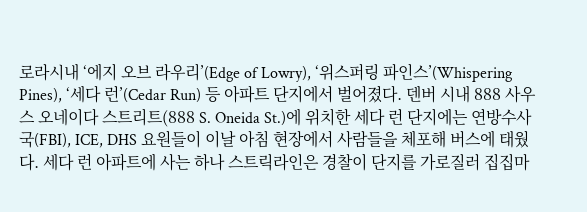로라시내 ‘에지 오브 라우리’(Edge of Lowry), ‘위스퍼링 파인스’(Whispering Pines), ‘세다 런’(Cedar Run) 등 아파트 단지에서 벌어졌다. 덴버 시내 888 사우스 오네이다 스트리트(888 S. Oneida St.)에 위치한 세다 런 단지에는 연방수사국(FBI), ICE, DHS 요원들이 이날 아침 현장에서 사람들을 체포해 버스에 태웠다. 세다 런 아파트에 사는 하나 스트릭라인은 경찰이 단지를 가로질러 집집마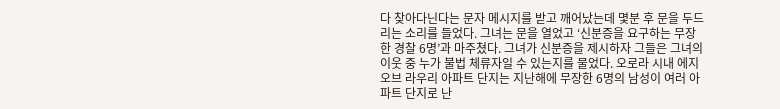다 찾아다닌다는 문자 메시지를 받고 깨어났는데 몇분 후 문을 두드리는 소리를 들었다. 그녀는 문을 열었고 ‘신분증을 요구하는 무장한 경찰 6명’과 마주쳤다. 그녀가 신분증을 제시하자 그들은 그녀의 이웃 중 누가 불법 체류자일 수 있는지를 물었다. 오로라 시내 에지 오브 라우리 아파트 단지는 지난해에 무장한 6명의 남성이 여러 아파트 단지로 난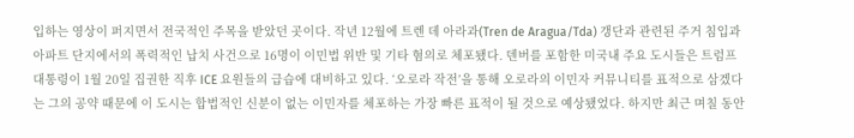입하는 영상이 퍼지면서 전국적인 주목을 받았던 곳이다. 작년 12월에 트렌 데 아라과(Tren de Aragua/Tda) 갱단과 관련된 주거 침입과 아파트 단지에서의 폭력적인 납치 사건으로 16명이 이민법 위반 및 기타 혐의로 체포됐다. 덴버를 포함한 미국내 주요 도시들은 트럼프 대통령이 1월 20일 집권한 직후 ICE 요원들의 급습에 대비하고 있다. ‘오로라 작전’을 통해 오로라의 이민자 커뮤니티를 표적으로 삼겠다는 그의 공약 때문에 이 도시는 합법적인 신분이 없는 이민자를 체포하는 가장 빠른 표적이 될 것으로 예상됐었다. 하지만 최근 며칠 동안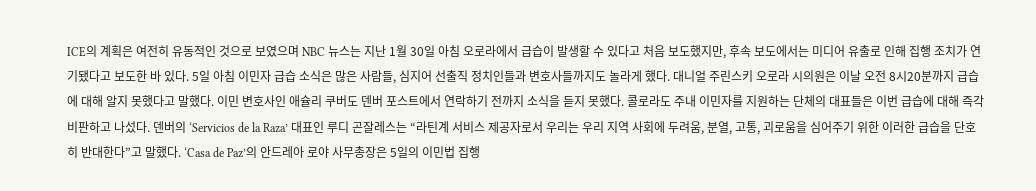ICE의 계획은 여전히 유동적인 것으로 보였으며 NBC 뉴스는 지난 1월 30일 아침 오로라에서 급습이 발생할 수 있다고 처음 보도했지만, 후속 보도에서는 미디어 유출로 인해 집행 조치가 연기됐다고 보도한 바 있다. 5일 아침 이민자 급습 소식은 많은 사람들, 심지어 선출직 정치인들과 변호사들까지도 놀라게 했다. 대니얼 주린스키 오로라 시의원은 이날 오전 8시20분까지 급습에 대해 알지 못했다고 말했다. 이민 변호사인 애슐리 쿠버도 덴버 포스트에서 연락하기 전까지 소식을 듣지 못했다. 콜로라도 주내 이민자를 지원하는 단체의 대표들은 이번 급습에 대해 즉각 비판하고 나섰다. 덴버의 ‘Servicios de la Raza’ 대표인 루디 곤잘레스는 “라틴계 서비스 제공자로서 우리는 우리 지역 사회에 두려움, 분열, 고통, 괴로움을 심어주기 위한 이러한 급습을 단호히 반대한다”고 말했다. ‘Casa de Paz’의 안드레아 로야 사무총장은 5일의 이민법 집행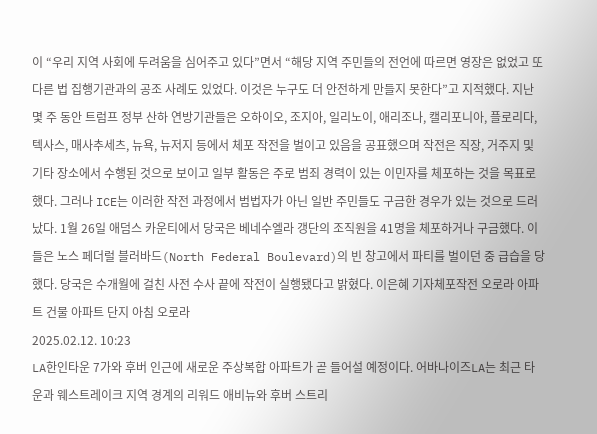이 “우리 지역 사회에 두려움을 심어주고 있다”면서 “해당 지역 주민들의 전언에 따르면 영장은 없었고 또 다른 법 집행기관과의 공조 사례도 있었다. 이것은 누구도 더 안전하게 만들지 못한다”고 지적했다. 지난 몇 주 동안 트럼프 정부 산하 연방기관들은 오하이오, 조지아, 일리노이, 애리조나, 캘리포니아, 플로리다, 텍사스, 매사추세츠, 뉴욕, 뉴저지 등에서 체포 작전을 벌이고 있음을 공표했으며 작전은 직장, 거주지 및 기타 장소에서 수행된 것으로 보이고 일부 활동은 주로 범죄 경력이 있는 이민자를 체포하는 것을 목표로 했다. 그러나 ICE는 이러한 작전 과정에서 범법자가 아닌 일반 주민들도 구금한 경우가 있는 것으로 드러났다. 1월 26일 애덤스 카운티에서 당국은 베네수엘라 갱단의 조직원을 41명을 체포하거나 구금했다. 이들은 노스 페더럴 블러바드(North Federal Boulevard)의 빈 창고에서 파티를 벌이던 중 급습을 당했다. 당국은 수개월에 걸친 사전 수사 끝에 작전이 실행됐다고 밝혔다. 이은혜 기자체포작전 오로라 아파트 건물 아파트 단지 아침 오로라
2025.02.12. 10:23
LA한인타운 7가와 후버 인근에 새로운 주상복합 아파트가 곧 들어설 예정이다. 어바나이즈LA는 최근 타운과 웨스트레이크 지역 경계의 리워드 애비뉴와 후버 스트리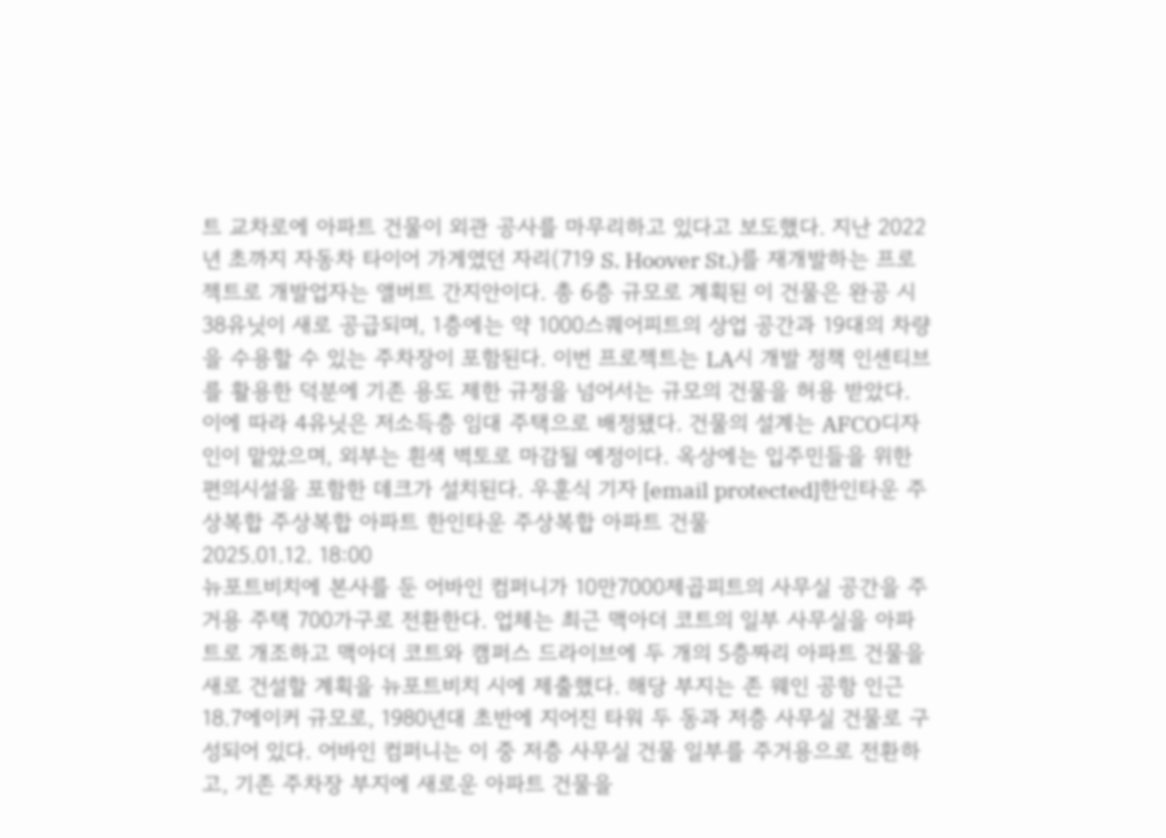트 교차로에 아파트 건물이 외관 공사를 마무리하고 있다고 보도했다. 지난 2022년 초까지 자동차 타이어 가게였던 자리(719 S. Hoover St.)를 재개발하는 프로젝트로 개발업자는 앨버트 간지안이다. 총 6층 규모로 계획된 이 건물은 완공 시 38유닛이 새로 공급되며, 1층에는 약 1000스퀘어피트의 상업 공간과 19대의 차량을 수용할 수 있는 주차장이 포함된다. 이번 프로젝트는 LA시 개발 정책 인센티브를 활용한 덕분에 기존 용도 제한 규정을 넘어서는 규모의 건물을 허용 받았다. 이에 따라 4유닛은 저소득층 임대 주택으로 배정됐다. 건물의 설계는 AFCO디자인이 맡았으며, 외부는 흰색 벽토로 마감될 예정이다. 옥상에는 입주민들을 위한 편의시설을 포함한 데크가 설치된다. 우훈식 기자 [email protected]한인타운 주상복합 주상복합 아파트 한인타운 주상복합 아파트 건물
2025.01.12. 18:00
뉴포트비치에 본사를 둔 어바인 컴퍼니가 10만7000제곱피트의 사무실 공간을 주거용 주택 700가구로 전환한다. 업체는 최근 맥아더 코트의 일부 사무실을 아파트로 개조하고 맥아더 코트와 캠퍼스 드라이브에 두 개의 5층짜리 아파트 건물을 새로 건설할 계획을 뉴포트비치 시에 제출했다. 해당 부지는 존 웨인 공항 인근 18.7에이커 규모로, 1980년대 초반에 지어진 타워 두 동과 저층 사무실 건물로 구성되어 있다. 어바인 컴퍼니는 이 중 저층 사무실 건물 일부를 주거용으로 전환하고, 기존 주차장 부지에 새로운 아파트 건물을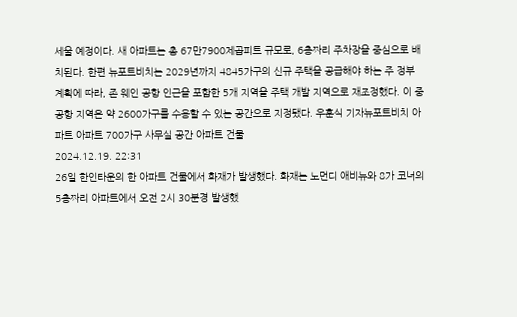세울 예정이다. 새 아파트는 총 67만7900제곱피트 규모로, 6층짜리 주차장을 중심으로 배치된다. 한편 뉴포트비치는 2029년까지 4845가구의 신규 주택을 공급해야 하는 주 정부 계획에 따라, 존 웨인 공항 인근을 포함한 5개 지역을 주택 개발 지역으로 재조정했다. 이 중 공항 지역은 약 2600가구를 수용할 수 있는 공간으로 지정됐다. 우훈식 기자뉴포트비치 아파트 아파트 700가구 사무실 공간 아파트 건물
2024.12.19. 22:31
26일 한인타운의 한 아파트 건물에서 화재가 발생했다. 화재는 노먼디 애비뉴와 8가 코너의 5층짜리 아파트에서 오전 2시 30분경 발생했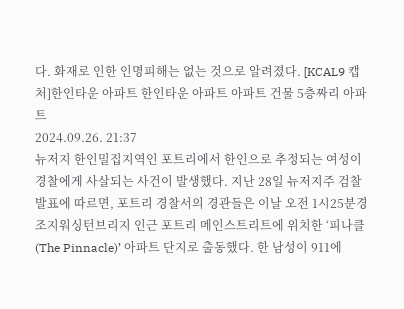다. 화재로 인한 인명피해는 없는 것으로 알려졌다. [KCAL9 캡처]한인타운 아파트 한인타운 아파트 아파트 건물 5층짜리 아파트
2024.09.26. 21:37
뉴저지 한인밀집지역인 포트리에서 한인으로 추정되는 여성이 경찰에게 사살되는 사건이 발생했다. 지난 28일 뉴저지주 검찰 발표에 따르면, 포트리 경찰서의 경관들은 이날 오전 1시25분경 조지워싱턴브리지 인근 포트리 메인스트리트에 위치한 ‘피나클(The Pinnacle)’ 아파트 단지로 출동했다. 한 남성이 911에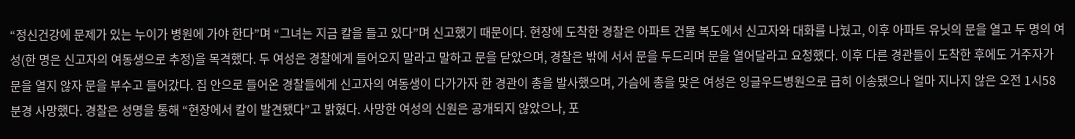“정신건강에 문제가 있는 누이가 병원에 가야 한다”며 “그녀는 지금 칼을 들고 있다”며 신고했기 때문이다. 현장에 도착한 경찰은 아파트 건물 복도에서 신고자와 대화를 나눴고, 이후 아파트 유닛의 문을 열고 두 명의 여성(한 명은 신고자의 여동생으로 추정)을 목격했다. 두 여성은 경찰에게 들어오지 말라고 말하고 문을 닫았으며, 경찰은 밖에 서서 문을 두드리며 문을 열어달라고 요청했다. 이후 다른 경관들이 도착한 후에도 거주자가 문을 열지 않자 문을 부수고 들어갔다. 집 안으로 들어온 경찰들에게 신고자의 여동생이 다가가자 한 경관이 총을 발사했으며, 가슴에 총을 맞은 여성은 잉글우드병원으로 급히 이송됐으나 얼마 지나지 않은 오전 1시58분경 사망했다. 경찰은 성명을 통해 “현장에서 칼이 발견됐다”고 밝혔다. 사망한 여성의 신원은 공개되지 않았으나, 포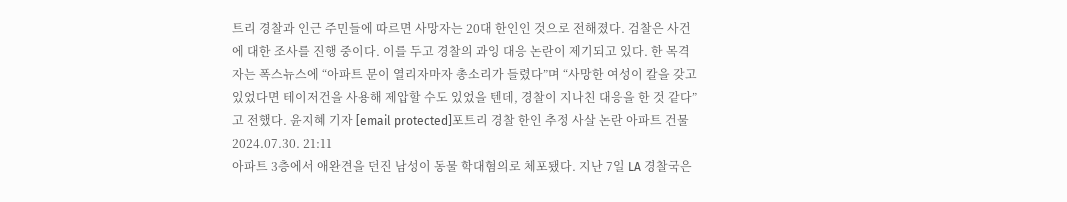트리 경찰과 인근 주민들에 따르면 사망자는 20대 한인인 것으로 전해졌다. 검찰은 사건에 대한 조사를 진행 중이다. 이를 두고 경찰의 과잉 대응 논란이 제기되고 있다. 한 목격자는 폭스뉴스에 “아파트 문이 열리자마자 총소리가 들렸다”며 “사망한 여성이 칼을 갖고 있었다면 테이저건을 사용해 제압할 수도 있었을 텐데, 경찰이 지나친 대응을 한 것 같다”고 전했다. 윤지혜 기자 [email protected]포트리 경찰 한인 추정 사살 논란 아파트 건물
2024.07.30. 21:11
아파트 3층에서 애완견을 던진 남성이 동물 학대혐의로 체포됐다. 지난 7일 LA 경찰국은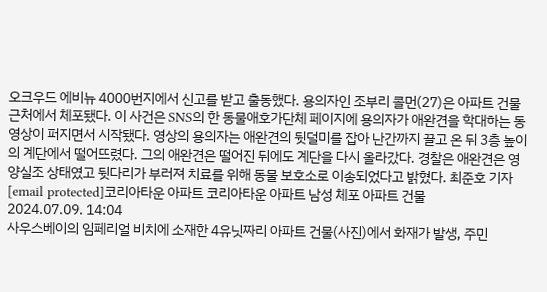오크우드 에비뉴 4000번지에서 신고를 받고 출동했다. 용의자인 조부리 콜먼(27)은 아파트 건물 근처에서 체포됐다. 이 사건은 SNS의 한 동물애호가단체 페이지에 용의자가 애완견을 학대하는 동영상이 퍼지면서 시작됐다. 영상의 용의자는 애완견의 뒷덜미를 잡아 난간까지 끌고 온 뒤 3층 높이의 계단에서 떨어뜨렸다. 그의 애완견은 떨어진 뒤에도 계단을 다시 올라갔다. 경찰은 애완견은 영양실조 상태였고 뒷다리가 부러져 치료를 위해 동물 보호소로 이송되었다고 밝혔다. 최준호 기자 [email protected]코리아타운 아파트 코리아타운 아파트 남성 체포 아파트 건물
2024.07.09. 14:04
사우스베이의 임페리얼 비치에 소재한 4유닛짜리 아파트 건물(사진)에서 화재가 발생, 주민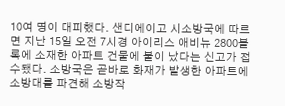10여 명이 대피했다. 샌디에이고 시소방국에 따르면 지난 15일 오전 7시경 아이리스 애비뉴 2800블록에 소재한 아파트 건물에 불이 났다는 신고가 접수됐다. 소방국은 곧바로 화재가 발생한 아파트에 소방대를 파견해 소방작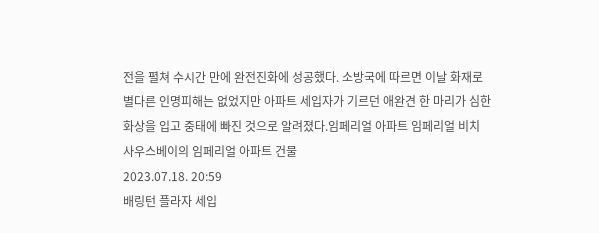전을 펼쳐 수시간 만에 완전진화에 성공했다. 소방국에 따르면 이날 화재로 별다른 인명피해는 없었지만 아파트 세입자가 기르던 애완견 한 마리가 심한 화상을 입고 중태에 빠진 것으로 알려졌다.임페리얼 아파트 임페리얼 비치 사우스베이의 임페리얼 아파트 건물
2023.07.18. 20:59
배링턴 플라자 세입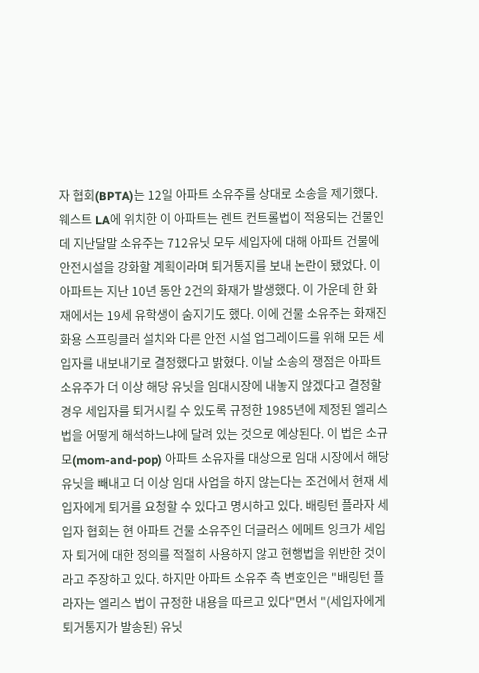자 협회(BPTA)는 12일 아파트 소유주를 상대로 소송을 제기했다. 웨스트 LA에 위치한 이 아파트는 렌트 컨트롤법이 적용되는 건물인데 지난달말 소유주는 712유닛 모두 세입자에 대해 아파트 건물에 안전시설을 강화할 계획이라며 퇴거통지를 보내 논란이 됐었다. 이 아파트는 지난 10년 동안 2건의 화재가 발생했다. 이 가운데 한 화재에서는 19세 유학생이 숨지기도 했다. 이에 건물 소유주는 화재진화용 스프링클러 설치와 다른 안전 시설 업그레이드를 위해 모든 세입자를 내보내기로 결정했다고 밝혔다. 이날 소송의 쟁점은 아파트 소유주가 더 이상 해당 유닛을 임대시장에 내놓지 않겠다고 결정할 경우 세입자를 퇴거시킬 수 있도록 규정한 1985년에 제정된 엘리스 법을 어떻게 해석하느냐에 달려 있는 것으로 예상된다. 이 법은 소규모(mom-and-pop) 아파트 소유자를 대상으로 임대 시장에서 해당 유닛을 빼내고 더 이상 임대 사업을 하지 않는다는 조건에서 현재 세입자에게 퇴거를 요청할 수 있다고 명시하고 있다. 배링턴 플라자 세입자 협회는 현 아파트 건물 소유주인 더글러스 에메트 잉크가 세입자 퇴거에 대한 정의를 적절히 사용하지 않고 현행법을 위반한 것이라고 주장하고 있다. 하지만 아파트 소유주 측 변호인은 "배링턴 플라자는 엘리스 법이 규정한 내용을 따르고 있다"면서 "(세입자에게 퇴거통지가 발송된) 유닛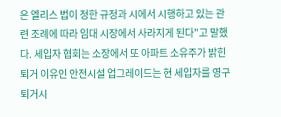은 엘리스 법이 정한 규정과 시에서 시행하고 있는 관련 조례에 따라 임대 시장에서 사라지게 된다"고 말했다. 세입자 협회는 소장에서 또 아파트 소유주가 밝힌 퇴거 이유인 안전시설 업그레이드는 현 세입자를 영구 퇴거시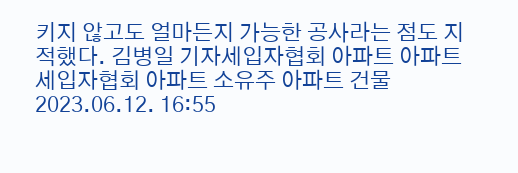키지 않고도 얼마든지 가능한 공사라는 점도 지적했다. 김병일 기자세입자협회 아파트 아파트 세입자협회 아파트 소유주 아파트 건물
2023.06.12. 16:55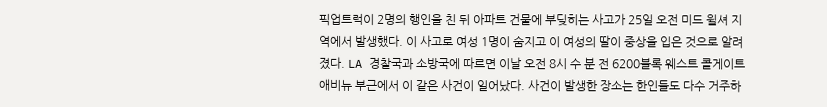픽업트럭이 2명의 행인을 친 뒤 아파트 건물에 부딪히는 사고가 25일 오전 미드 윌셔 지역에서 발생했다. 이 사고로 여성 1명이 숨지고 이 여성의 딸이 중상을 입은 것으로 알려졌다. LA 경찰국과 소방국에 따르면 이날 오전 8시 수 분 전 6200블록 웨스트 콜게이트 애비뉴 부근에서 이 같은 사건이 일어났다. 사건이 발생한 장소는 한인들도 다수 거주하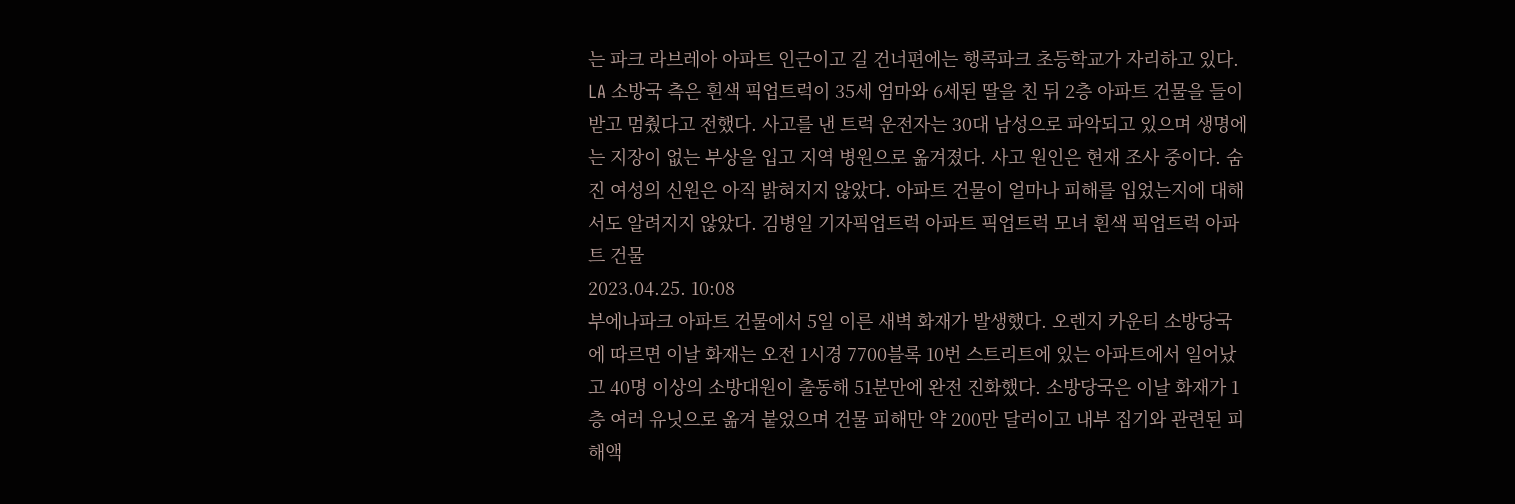는 파크 라브레아 아파트 인근이고 길 건너편에는 행콕파크 초등학교가 자리하고 있다. LA 소방국 측은 흰색 픽업트럭이 35세 엄마와 6세된 딸을 친 뒤 2층 아파트 건물을 들이받고 멈췄다고 전했다. 사고를 낸 트럭 운전자는 30대 남성으로 파악되고 있으며 생명에는 지장이 없는 부상을 입고 지역 병원으로 옮겨졌다. 사고 원인은 현재 조사 중이다. 숨진 여성의 신원은 아직 밝혀지지 않았다. 아파트 건물이 얼마나 피해를 입었는지에 대해서도 알려지지 않았다. 김병일 기자픽업트럭 아파트 픽업트럭 모녀 흰색 픽업트럭 아파트 건물
2023.04.25. 10:08
부에나파크 아파트 건물에서 5일 이른 새벽 화재가 발생했다. 오렌지 카운티 소방당국에 따르면 이날 화재는 오전 1시경 7700블록 10번 스트리트에 있는 아파트에서 일어났고 40명 이상의 소방대원이 출동해 51분만에 완전 진화했다. 소방당국은 이날 화재가 1층 여러 유닛으로 옮겨 붙었으며 건물 피해만 약 200만 달러이고 내부 집기와 관련된 피해액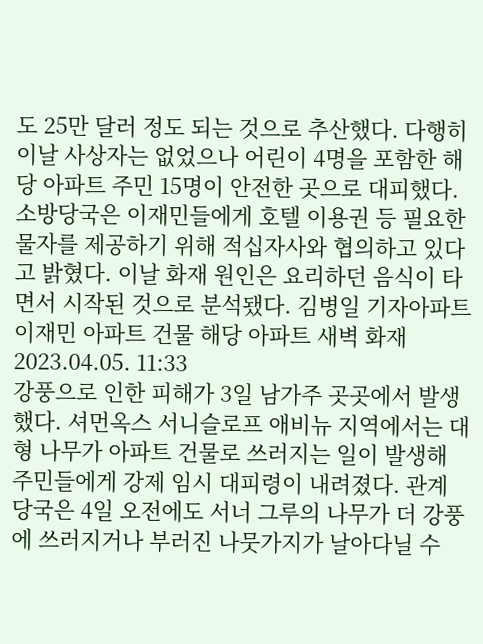도 25만 달러 정도 되는 것으로 추산했다. 다행히 이날 사상자는 없었으나 어린이 4명을 포함한 해당 아파트 주민 15명이 안전한 곳으로 대피했다. 소방당국은 이재민들에게 호텔 이용권 등 필요한 물자를 제공하기 위해 적십자사와 협의하고 있다고 밝혔다. 이날 화재 원인은 요리하던 음식이 타면서 시작된 것으로 분석됐다. 김병일 기자아파트 이재민 아파트 건물 해당 아파트 새벽 화재
2023.04.05. 11:33
강풍으로 인한 피해가 3일 남가주 곳곳에서 발생했다. 셔먼옥스 서니슬로프 애비뉴 지역에서는 대형 나무가 아파트 건물로 쓰러지는 일이 발생해 주민들에게 강제 임시 대피령이 내려졌다. 관계 당국은 4일 오전에도 서너 그루의 나무가 더 강풍에 쓰러지거나 부러진 나뭇가지가 날아다닐 수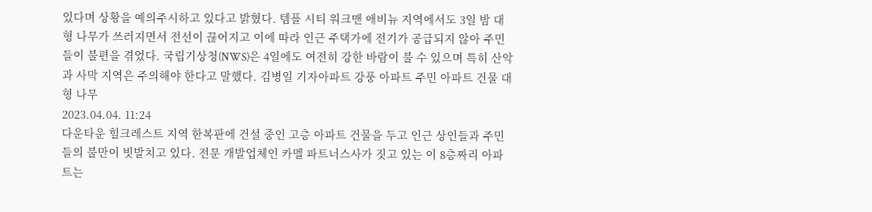있다며 상황을 예의주시하고 있다고 밝혔다. 템플 시티 워크맨 애비뉴 지역에서도 3일 밤 대형 나무가 쓰러지면서 전선이 끊어지고 이에 따라 인근 주택가에 전기가 공급되지 않아 주민들이 불편을 겪었다. 국립기상청(NWS)은 4일에도 여전히 강한 바람이 불 수 있으며 특히 산악과 사막 지역은 주의해야 한다고 말했다. 김병일 기자아파트 강풍 아파트 주민 아파트 건물 대형 나무
2023.04.04. 11:24
다운타운 힐크레스트 지역 한복판에 건설 중인 고층 아파트 건물을 두고 인근 상인들과 주민들의 불만이 빗발치고 있다. 전문 개발업체인 카멜 파트너스사가 짓고 있는 이 8층짜리 아파트는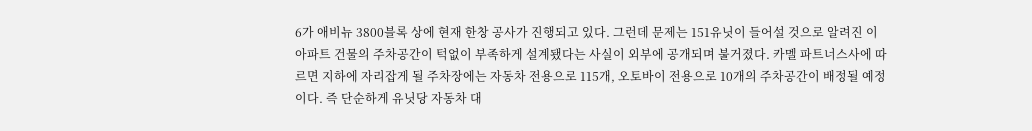6가 애비뉴 3800블록 상에 현재 한창 공사가 진행되고 있다. 그런데 문제는 151유닛이 들어설 것으로 알려진 이 아파트 건물의 주차공간이 턱없이 부족하게 설계됐다는 사실이 외부에 공개되며 불거졌다. 카멜 파트너스사에 따르면 지하에 자리잡게 될 주차장에는 자동차 전용으로 115개, 오토바이 전용으로 10개의 주차공간이 배정될 예정이다. 즉 단순하게 유닛당 자동차 대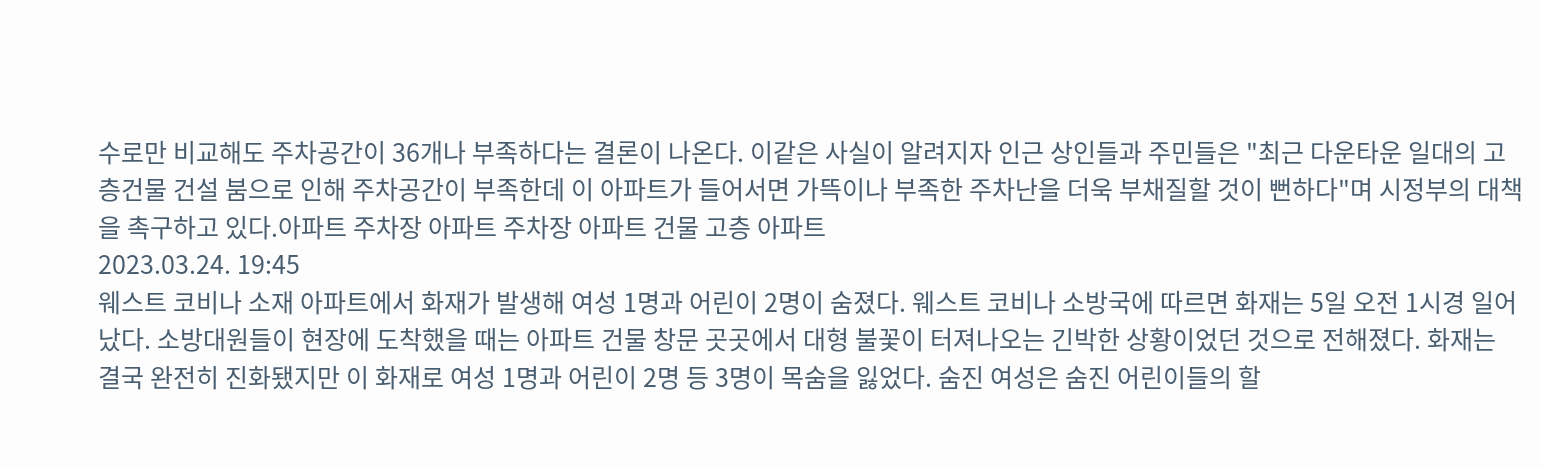수로만 비교해도 주차공간이 36개나 부족하다는 결론이 나온다. 이같은 사실이 알려지자 인근 상인들과 주민들은 "최근 다운타운 일대의 고층건물 건설 붐으로 인해 주차공간이 부족한데 이 아파트가 들어서면 가뜩이나 부족한 주차난을 더욱 부채질할 것이 뻔하다"며 시정부의 대책을 촉구하고 있다.아파트 주차장 아파트 주차장 아파트 건물 고층 아파트
2023.03.24. 19:45
웨스트 코비나 소재 아파트에서 화재가 발생해 여성 1명과 어린이 2명이 숨졌다. 웨스트 코비나 소방국에 따르면 화재는 5일 오전 1시경 일어났다. 소방대원들이 현장에 도착했을 때는 아파트 건물 창문 곳곳에서 대형 불꽃이 터져나오는 긴박한 상황이었던 것으로 전해졌다. 화재는 결국 완전히 진화됐지만 이 화재로 여성 1명과 어린이 2명 등 3명이 목숨을 잃었다. 숨진 여성은 숨진 어린이들의 할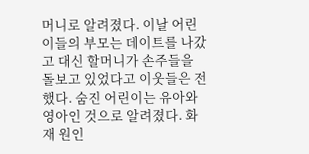머니로 알려졌다. 이날 어린이들의 부모는 데이트를 나갔고 대신 할머니가 손주들을 돌보고 있었다고 이웃들은 전했다. 숨진 어린이는 유아와 영아인 것으로 알려졌다. 화재 원인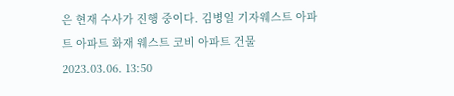은 현재 수사가 진행 중이다. 김병일 기자웨스트 아파트 아파트 화재 웨스트 코비 아파트 건물
2023.03.06. 13:50